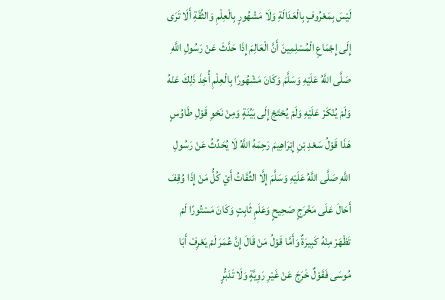لَيْسَ بِمَعْرُوفٍ بِالْعَدَالَةِ وَلَا مَشْهُورٍ بِالْعِلْمِ وَالثِّقَةِ أَلَا تَرَى إِلَى إِجْمَاعِ الْمُسْلِمِينَ أَنَّ الْعَالِمَ إِذَا حَدَّثَ عَنْ رَسُولِ اللَّهِ صَلَّى اللَّهُ عَلَيْهِ وَسَلَّمَ وَكَانَ مَشْهُورًا بِالْعِلْمِ أُخِذَ ذَلِكَ عَنْهُ وَلَمْ يُنْكَرْ عَلَيْهِ وَلَمْ يُحْتَجْ إِلَى بَيِّنَةٍ وَمِنْ نَحْوِ قَوْلِ طَاوُسٍ هَذَا قَوْلُ سَعْدِ بْنِ إِبْرَاهِيمَ رَحِمَهُ اللَّهُ لَا يُحَدِّثُ عَنْ رَسُولِ اللَّهِ صَلَّى اللَّهُ عَلَيْهِ وَسَلَّمَ إِلَّا الثِّقَاتُ أَيْ كُلُّ مَنْ إِذَا وُقِفَ أَحَالَ عَلَى مَخْرَجٍ صَحِيحٍ وَعَلَمٍ ثَابِتٍ وَكَانَ مَسْتُورًا لَمْ تَظْهَرْ مِنْهُ كَبِيرَةٌ وَأَمَّا قَوْلُ مَنْ قَالَ إِنَّ عُمَرَ لَمْ يَعْرِفْ أَبَا مُوسَى فَقَوْلٌ خَرَجَ عَنْ غَيْرِ رَوِيَّةٍ وَلَا تَدَبُّرٍ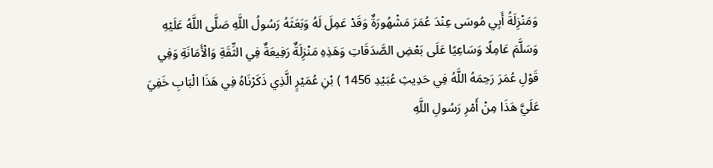وَمَنْزِلَةُ أَبِي مُوسَى عِنْدَ عُمَرَ مَشْهُورَةٌ وَقَدْ عَمِلَ لَهُ وَبَعَثَهُ رَسُولُ اللَّهِ صَلَّى اللَّهُ عَلَيْهِ وَسَلَّمَ عَامِلًا وَسَاعِيًا عَلَى بَعْضِ الصَّدَقَاتِ وَهَذِهِ مَنْزِلَةٌ رَفِيعَةٌ فِي الثِّقَةِ وَالْأَمَانَةِ وَفِي قَوْلِ عُمَرَ رَحِمَهُ اللَّهُ فِي حَدِيثِ عُبَيْدِ 1456 ) بْنِ عُمَيْرٍ الَّذِي ذَكَرْنَاهُ فِي هَذَا الْبَابِ خَفِيَ عَلَيَّ هَذَا مِنْ أَمْرِ رَسُولِ اللَّهِ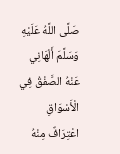صَلَّى اللَّهُ عَلَيْهِ وَسَلَّمَ أَلْهَانِي عَنْهُ الصَّفْقُ فِي الْأَسْوَاقِ اعْتِرَافٌ مِنْهُ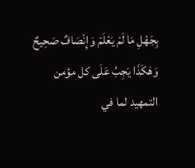بِجَهْلِ مَا لَمْ يَعْلَمْ وَإِنْصَافٌ صَحِيحٌ وَهَكَذَا يَجِبُ عَلَى كل مؤمن
التمهيد لما في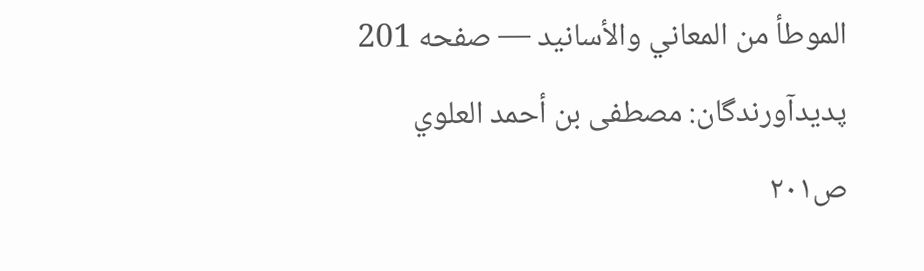الموطأ من المعاني والأسانيد — صفحه 201
پدیدآورندگان: مصطفى بن أحمد العلوي
ص۲۰۱